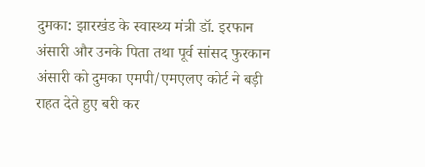दुमका: झारखंड के स्वास्थ्य मंत्री डॉ. इरफान अंसारी और उनके पिता तथा पूर्व सांसद फुरकान अंसारी को दुमका एमपी/एमएलए कोर्ट ने बड़ी राहत देते हुए बरी कर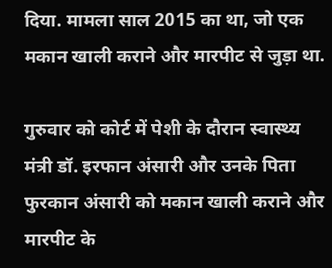दिया. मामला साल 2015 का था, जो एक मकान खाली कराने और मारपीट से जुड़ा था.

गुरुवार को कोर्ट में पेशी के दौरान स्वास्थ्य मंत्री डॉ. इरफान अंसारी और उनके पिता फुरकान अंसारी को मकान खाली कराने और मारपीट के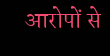आरोपों से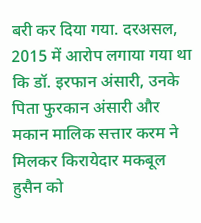बरी कर दिया गया. दरअसल, 2015 में आरोप लगाया गया था कि डॉ. इरफान अंसारी, उनके पिता फुरकान अंसारी और मकान मालिक सत्तार करम ने मिलकर किरायेदार मकबूल हुसैन को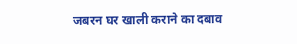जबरन घर खाली कराने का दबाव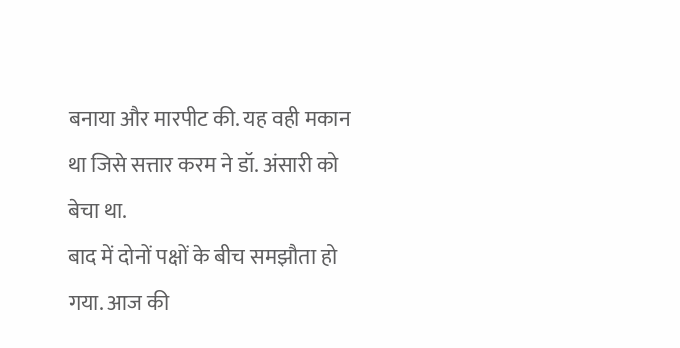बनाया और मारपीट की. यह वही मकान था जिसे सत्तार करम ने डॉ. अंसारी को बेचा था.
बाद में दोनों पक्षों के बीच समझौता हो गया. आज की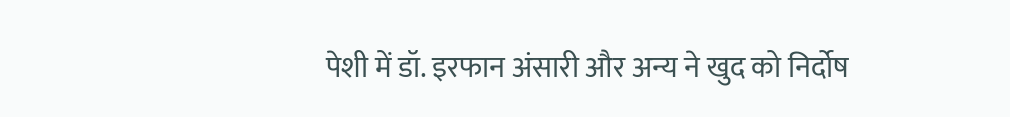पेशी में डॉ. इरफान अंसारी और अन्य ने खुद को निर्दोष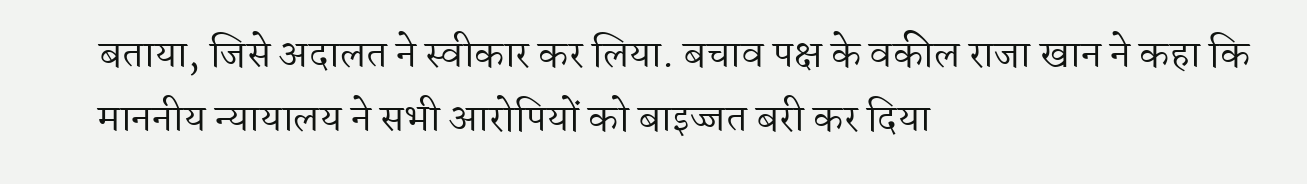बताया, जिसे अदालत ने स्वीकार कर लिया. बचाव पक्ष के वकील राजा खान ने कहा कि माननीय न्यायालय ने सभी आरोपियों को बाइज्जत बरी कर दिया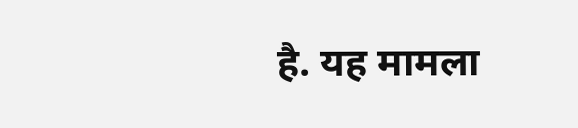है. यह मामला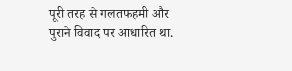पूरी तरह से गलतफहमी और पुराने विवाद पर आधारित था.